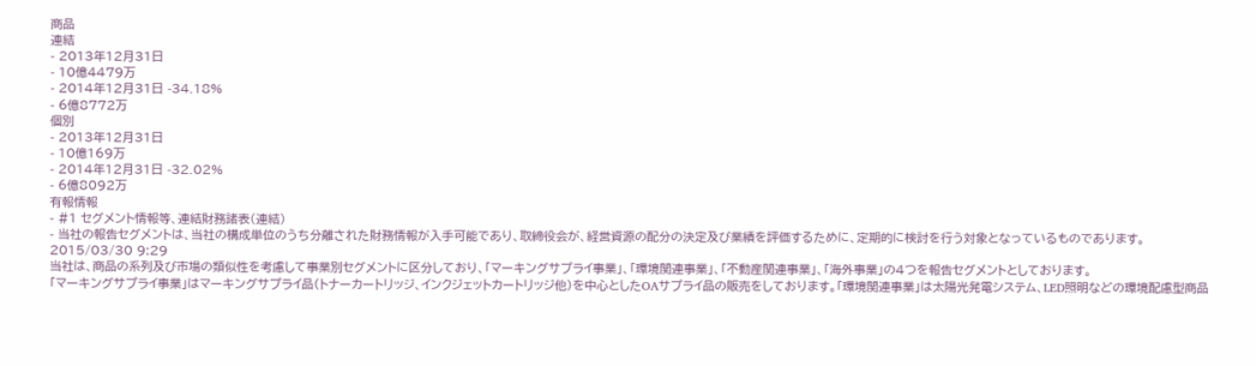商品
連結
- 2013年12月31日
- 10億4479万
- 2014年12月31日 -34.18%
- 6億8772万
個別
- 2013年12月31日
- 10億169万
- 2014年12月31日 -32.02%
- 6億8092万
有報情報
- #1 セグメント情報等、連結財務諸表(連結)
- 当社の報告セグメントは、当社の構成単位のうち分離された財務情報が入手可能であり、取締役会が、経営資源の配分の決定及び業績を評価するために、定期的に検討を行う対象となっているものであります。2015/03/30 9:29
当社は、商品の系列及び市場の類似性を考慮して事業別セグメントに区分しており、「マーキングサプライ事業」、「環境関連事業」、「不動産関連事業」、「海外事業」の4つを報告セグメントとしております。
「マーキングサプライ事業」はマーキングサプライ品(トナーカートリッジ、インクジェットカートリッジ他)を中心としたOAサプライ品の販売をしております。「環境関連事業」は太陽光発電システム、LED照明などの環境配慮型商品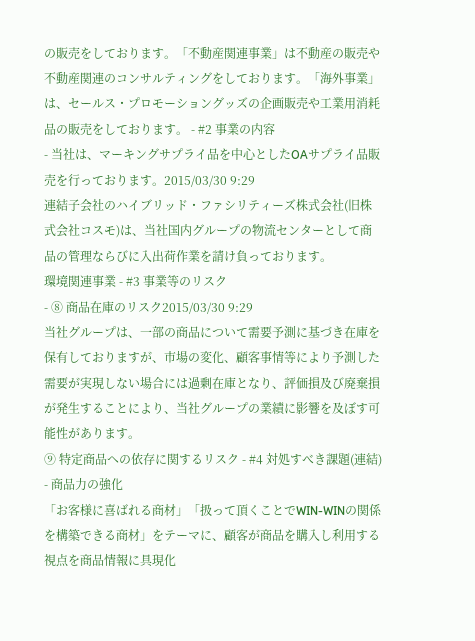の販売をしております。「不動産関連事業」は不動産の販売や不動産関連のコンサルティングをしております。「海外事業」は、セールス・プロモーショングッズの企画販売や工業用消耗品の販売をしております。 - #2 事業の内容
- 当社は、マーキングサプライ品を中心としたOAサプライ品販売を行っております。2015/03/30 9:29
連結子会社のハイブリッド・ファシリティーズ株式会社(旧株式会社コスモ)は、当社国内グループの物流センターとして商品の管理ならびに入出荷作業を請け負っております。
環境関連事業 - #3 事業等のリスク
- ⑧ 商品在庫のリスク2015/03/30 9:29
当社グループは、一部の商品について需要予測に基づき在庫を保有しておりますが、市場の変化、顧客事情等により予測した需要が実現しない場合には過剰在庫となり、評価損及び廃棄損が発生することにより、当社グループの業績に影響を及ぼす可能性があります。
⑨ 特定商品への依存に関するリスク - #4 対処すべき課題(連結)
- 商品力の強化
「お客様に喜ばれる商材」「扱って頂くことでWIN-WINの関係を構築できる商材」をテーマに、顧客が商品を購入し利用する視点を商品情報に具現化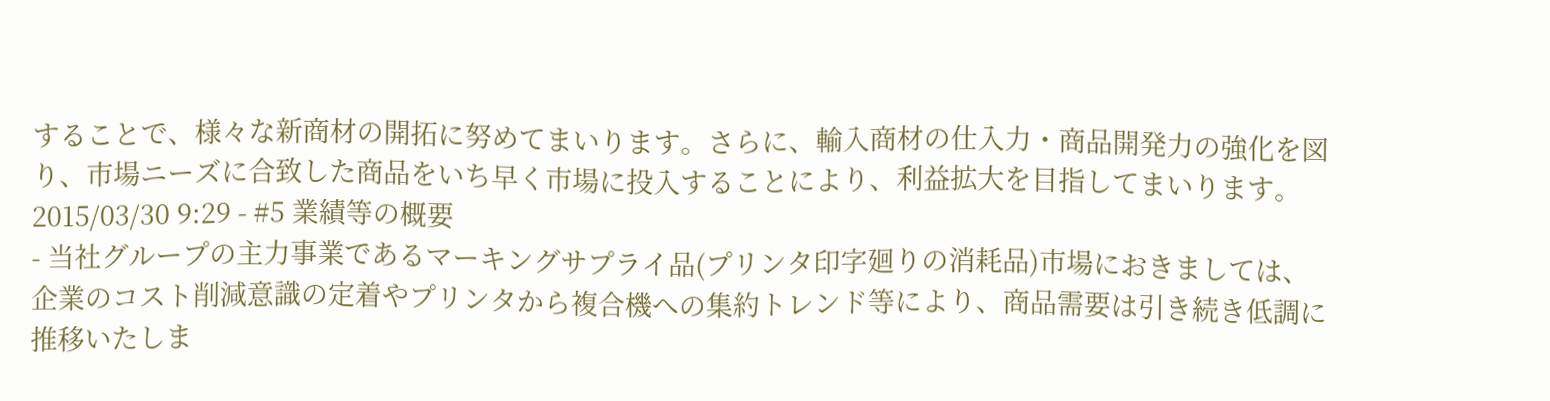することで、様々な新商材の開拓に努めてまいります。さらに、輸入商材の仕入力・商品開発力の強化を図り、市場ニーズに合致した商品をいち早く市場に投入することにより、利益拡大を目指してまいります。2015/03/30 9:29 - #5 業績等の概要
- 当社グループの主力事業であるマーキングサプライ品(プリンタ印字廻りの消耗品)市場におきましては、企業のコスト削減意識の定着やプリンタから複合機への集約トレンド等により、商品需要は引き続き低調に推移いたしま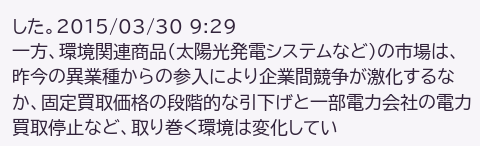した。2015/03/30 9:29
一方、環境関連商品(太陽光発電システムなど)の市場は、昨今の異業種からの参入により企業間競争が激化するなか、固定買取価格の段階的な引下げと一部電力会社の電力買取停止など、取り巻く環境は変化してい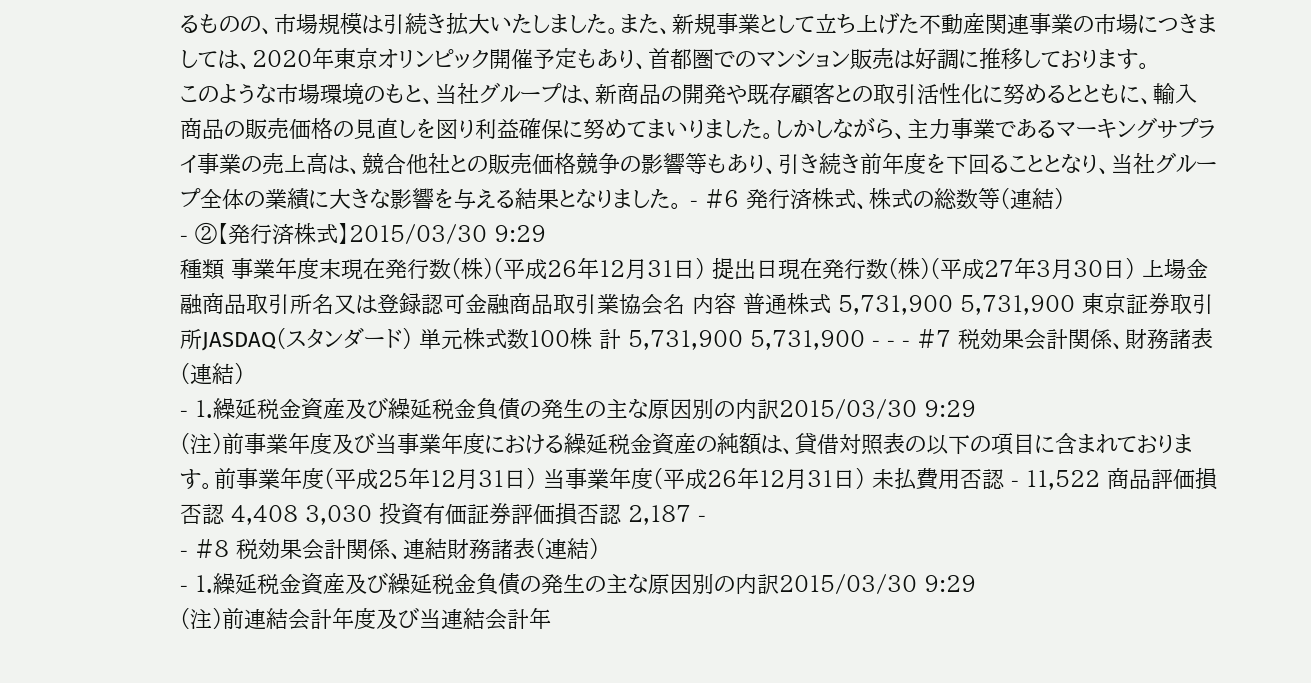るものの、市場規模は引続き拡大いたしました。また、新規事業として立ち上げた不動産関連事業の市場につきましては、2020年東京オリンピック開催予定もあり、首都圏でのマンション販売は好調に推移しております。
このような市場環境のもと、当社グループは、新商品の開発や既存顧客との取引活性化に努めるとともに、輸入商品の販売価格の見直しを図り利益確保に努めてまいりました。しかしながら、主力事業であるマーキングサプライ事業の売上高は、競合他社との販売価格競争の影響等もあり、引き続き前年度を下回ることとなり、当社グループ全体の業績に大きな影響を与える結果となりました。 - #6 発行済株式、株式の総数等(連結)
- ②【発行済株式】2015/03/30 9:29
種類 事業年度末現在発行数(株)(平成26年12月31日) 提出日現在発行数(株)(平成27年3月30日) 上場金融商品取引所名又は登録認可金融商品取引業協会名 内容 普通株式 5,731,900 5,731,900 東京証券取引所JASDAQ(スタンダード) 単元株式数100株 計 5,731,900 5,731,900 - - - #7 税効果会計関係、財務諸表(連結)
- 1.繰延税金資産及び繰延税金負債の発生の主な原因別の内訳2015/03/30 9:29
(注)前事業年度及び当事業年度における繰延税金資産の純額は、貸借対照表の以下の項目に含まれております。前事業年度(平成25年12月31日) 当事業年度(平成26年12月31日) 未払費用否認 - 11,522 商品評価損否認 4,408 3,030 投資有価証券評価損否認 2,187 -
- #8 税効果会計関係、連結財務諸表(連結)
- 1.繰延税金資産及び繰延税金負債の発生の主な原因別の内訳2015/03/30 9:29
(注)前連結会計年度及び当連結会計年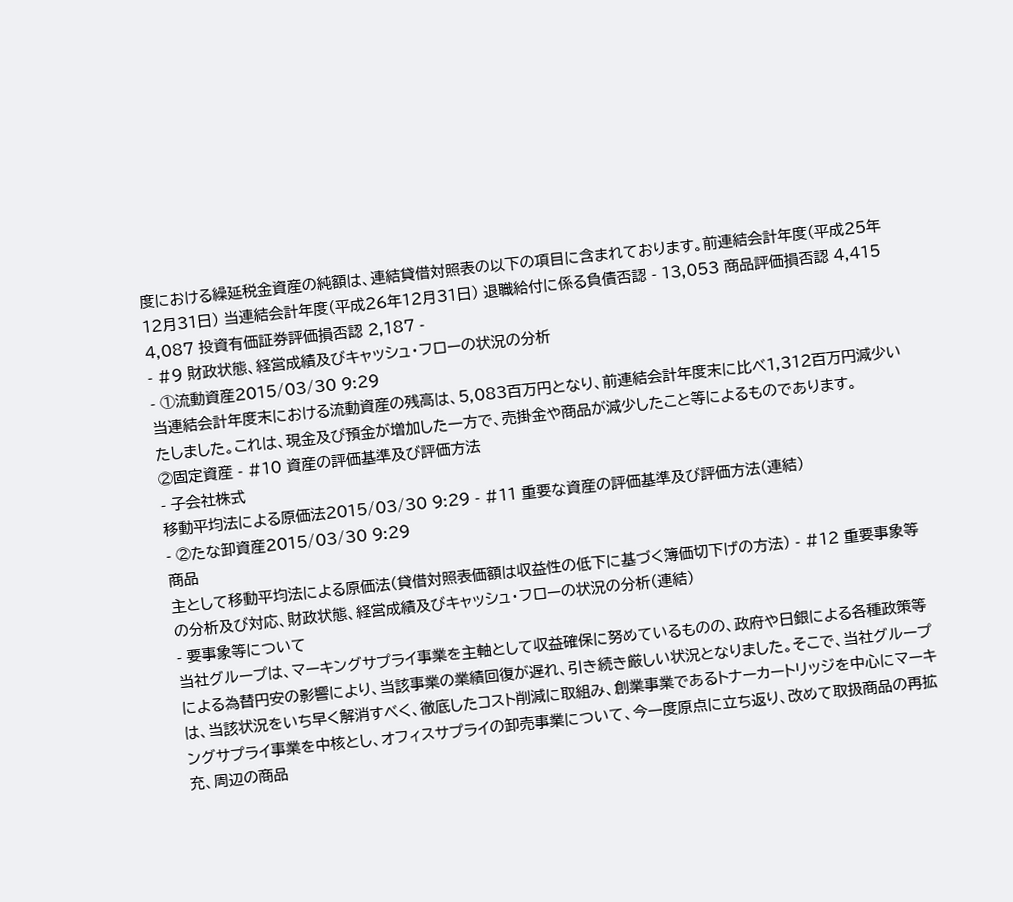度における繰延税金資産の純額は、連結貸借対照表の以下の項目に含まれております。前連結会計年度(平成25年12月31日) 当連結会計年度(平成26年12月31日) 退職給付に係る負債否認 - 13,053 商品評価損否認 4,415 4,087 投資有価証券評価損否認 2,187 -
- #9 財政状態、経営成績及びキャッシュ・フローの状況の分析
- ①流動資産2015/03/30 9:29
当連結会計年度末における流動資産の残高は、5,083百万円となり、前連結会計年度末に比べ1,312百万円減少いたしました。これは、現金及び預金が増加した一方で、売掛金や商品が減少したこと等によるものであります。
②固定資産 - #10 資産の評価基準及び評価方法
- 子会社株式
移動平均法による原価法2015/03/30 9:29 - #11 重要な資産の評価基準及び評価方法(連結)
- ②たな卸資産2015/03/30 9:29
商品
主として移動平均法による原価法(貸借対照表価額は収益性の低下に基づく簿価切下げの方法) - #12 重要事象等の分析及び対応、財政状態、経営成績及びキャッシュ・フローの状況の分析(連結)
- 要事象等について
当社グループは、マーキングサプライ事業を主軸として収益確保に努めているものの、政府や日銀による各種政策等による為替円安の影響により、当該事業の業績回復が遅れ、引き続き厳しい状況となりました。そこで、当社グループは、当該状況をいち早く解消すべく、徹底したコスト削減に取組み、創業事業であるトナーカートリッジを中心にマーキングサプライ事業を中核とし、オフィスサプライの卸売事業について、今一度原点に立ち返り、改めて取扱商品の再拡充、周辺の商品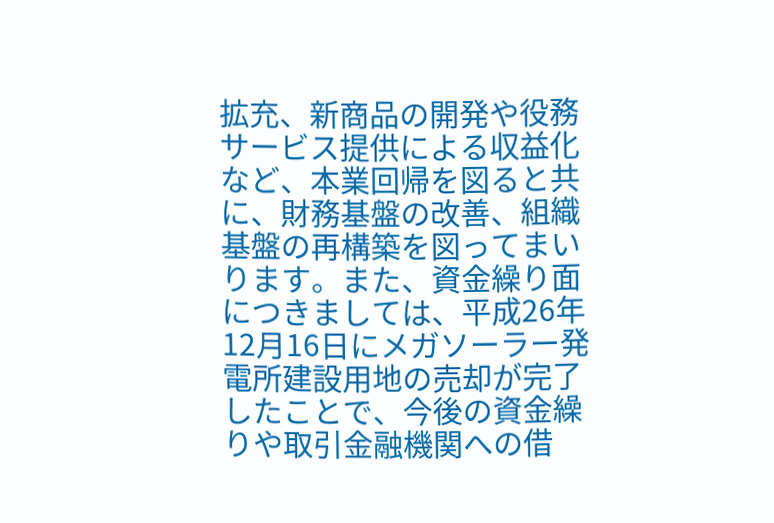拡充、新商品の開発や役務サービス提供による収益化など、本業回帰を図ると共に、財務基盤の改善、組織基盤の再構築を図ってまいります。また、資金繰り面につきましては、平成26年12月16日にメガソーラー発電所建設用地の売却が完了したことで、今後の資金繰りや取引金融機関への借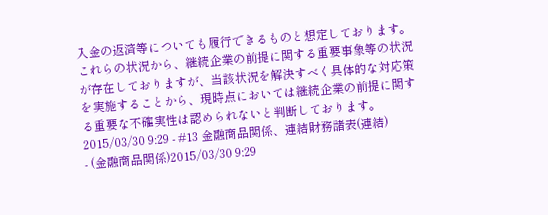入金の返済等についても履行できるものと想定しております。これらの状況から、継続企業の前提に関する重要事象等の状況が存在しておりますが、当該状況を解決すべく具体的な対応策を実施することから、現時点においては継続企業の前提に関する重要な不確実性は認められないと判断しております。2015/03/30 9:29 - #13 金融商品関係、連結財務諸表(連結)
- (金融商品関係)2015/03/30 9:29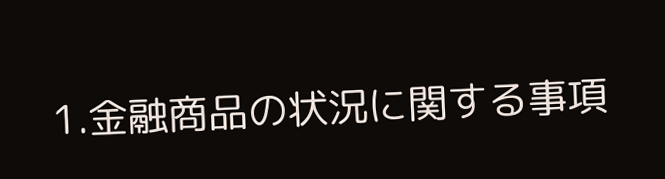1.金融商品の状況に関する事項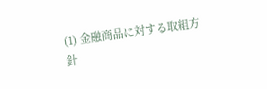(1) 金融商品に対する取組方針